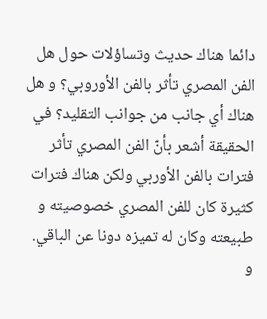دائما هناك حديث وتساؤلات حول هل الفن المصري تأثر بالفن الأوروبي؟ و هل هناك أي جانب من جوانب التقليد؟ في الحقيقة أشعر بأنّ الفن المصري تأثر فترات بالفن الأوربي ولكن هناك فترات كثيرة كان للفن المصري خصوصيته و طبيعته وكان له تميزه دونا عن الباقي.
و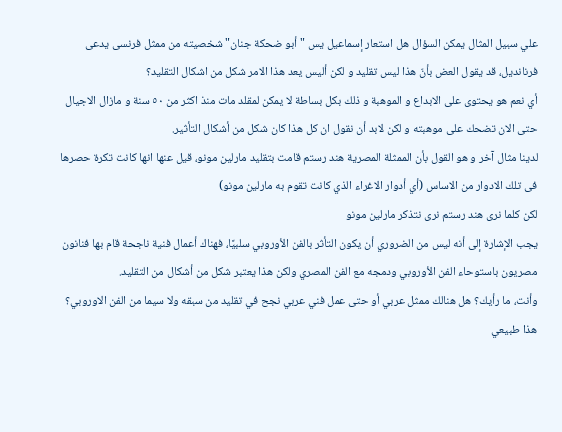علي سبيل المثال يمكن السؤال هل استعار إسماعيل يس "أبو ضحكة جنان" شخصيته من ممثل فرنسى يدعى فرنانديل، قد يقول العض بأنّ هذا ليس تقليد و لكن أليس يعد هذا الامر شكل من اشكال التقليد؟
أي نعم هو يحتوى على الابداع و الموهبة و ذلك بكل بساطة لا يمكن لمقلد مات منذ اكثر من ٥٠ سنة و مازال الاجيال حتى الان تضحك على موهبته و لكن لابد أن نقول ان كل هذا كان شكل من أشكال التأثير.
لدينا مثال آخر و هو القول بأن الممثلة المصرية هند رستم قامت بتقليد مارلين مونو، قيل عنها انها كانت تكرة حصرها فى تلك الادوار من الاساس (أي أدوار الاغراء الذي كانت تقوم به مارلين مونو)
لكن كلما نرى هند رستم نرى نتذكر مارلين مونو
يجب الإشارة إلى أنه ليس من الضروري أن يكون التأثر بالفن الأوروبي سلبيًا، فهناك أعمال فنية ناجحة قام بها فنانون مصريون باستوحاء الفن الأوروبي ودمجه مع الفن المصري ولكن هذا يعتبر شكل من أشكال من التقليد.
وأنت، ما رأيك؟ هل هنالك ممثل عربي أو حتى عمل فني عربي نجح في تقليد من سبقه ولا سيما من الفن الاوروبي؟
هذا طبيعي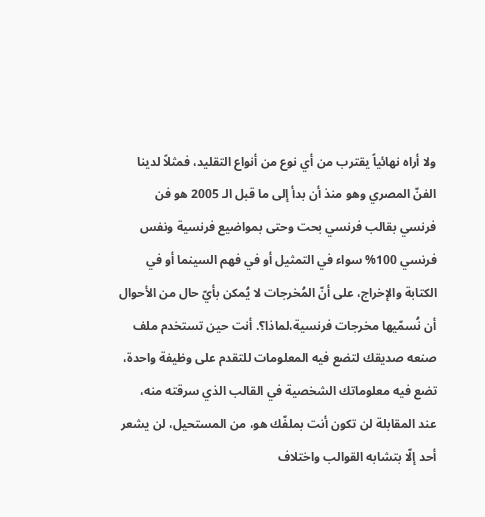ولا أراه نهائياً يقترب من أي نوع من أنواع التقليد، فمثلاً لدينا الفنّ المصري وهو منذ أن بدأ إلى ما قبل الـ 2005 هو فن فرنسي بقالب فرنسي بحت وحتى بمواضيع فرنسية ونفس فرنسي 100% سواء في التمثيل أو في فهم السينما أو في الكتابة والإخراج، على أنّ المُخرجات لا يُمكن بأيّ حال من الأحوال أن نُسمّيها مخرجات فرنسية،لماذا؟. أنت حين تستخدم ملف صنعه صديقك لتضع فيه المعلومات للتقدم على وظيفة واحدة، تضع فيه معلوماتك الشخصية في القالب الذي سرقته منه، عند المقابلة لن تكون أنت بملفّك هو، من المستحيل، لن يشعر أحد إلّا بتشابه القوالب واختلاف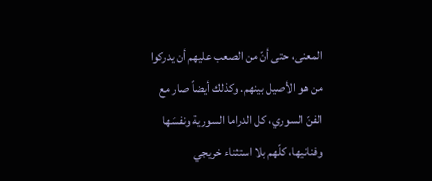المعنى، حتى أنّ من الصعب عليهم أن يدركوا من هو الأصيل بينهم. وكذلك أيضاً صار مع الفنّ السوري، كل الدراما السورية ونفسَها وفنانيها، كلّهم بلا استثناء خريجي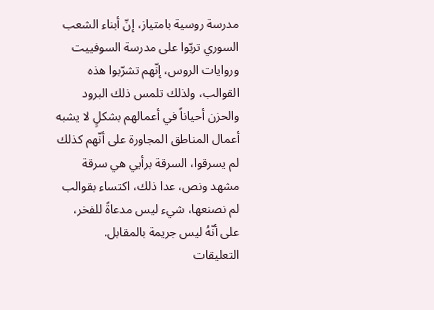مدرسة روسية بامتياز، إنّ أبناء الشعب السوري تربّوا على مدرسة السوفييت وروايات الروس، إنّهم تشرّبوا هذه القوالب، ولذلك تلمس ذلك البرود والحزن أحياناً في أعمالهم بشكلٍ لا يشبه أعمال المناطق المجاورة على أنّهم كذلك لم يسرقوا، السرقة برأيي هي سرقة مشهد ونص، عدا ذلك، اكتساء بقوالب لم نصنعها، شيء ليس مدعاةً للفخر، على أنّهُ ليس جريمة بالمقابل.
التعليقات